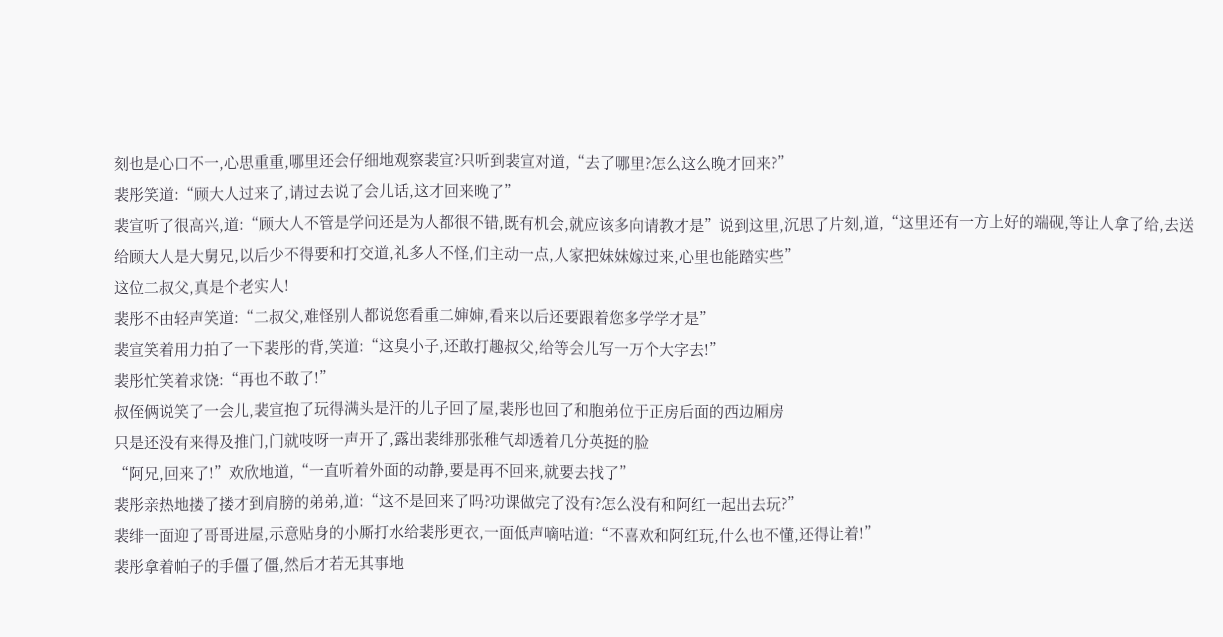刻也是心口不一,心思重重,哪里还会仔细地观察裴宣?只听到裴宣对道,“去了哪里?怎么这么晚才回来?”
裴彤笑道:“顾大人过来了,请过去说了会儿话,这才回来晚了”
裴宣听了很高兴,道:“顾大人不管是学问还是为人都很不错,既有机会,就应该多向请教才是”说到这里,沉思了片刻,道,“这里还有一方上好的端砚,等让人拿了给,去送给顾大人是大舅兄,以后少不得要和打交道,礼多人不怪,们主动一点,人家把妹妹嫁过来,心里也能踏实些”
这位二叔父,真是个老实人!
裴彤不由轻声笑道:“二叔父,难怪别人都说您看重二婶婶,看来以后还要跟着您多学学才是”
裴宣笑着用力拍了一下裴彤的背,笑道:“这臭小子,还敢打趣叔父,给等会儿写一万个大字去!”
裴彤忙笑着求饶:“再也不敢了!”
叔侄俩说笑了一会儿,裴宣抱了玩得满头是汗的儿子回了屋,裴彤也回了和胞弟位于正房后面的西边厢房
只是还没有来得及推门,门就吱呀一声开了,露出裴绯那张稚气却透着几分英挺的脸
“阿兄,回来了!”欢欣地道,“一直听着外面的动静,要是再不回来,就要去找了”
裴彤亲热地搂了搂才到肩膀的弟弟,道:“这不是回来了吗?功课做完了没有?怎么没有和阿红一起出去玩?”
裴绯一面迎了哥哥进屋,示意贴身的小厮打水给裴彤更衣,一面低声嘀咕道:“不喜欢和阿红玩,什么也不懂,还得让着!”
裴彤拿着帕子的手僵了僵,然后才若无其事地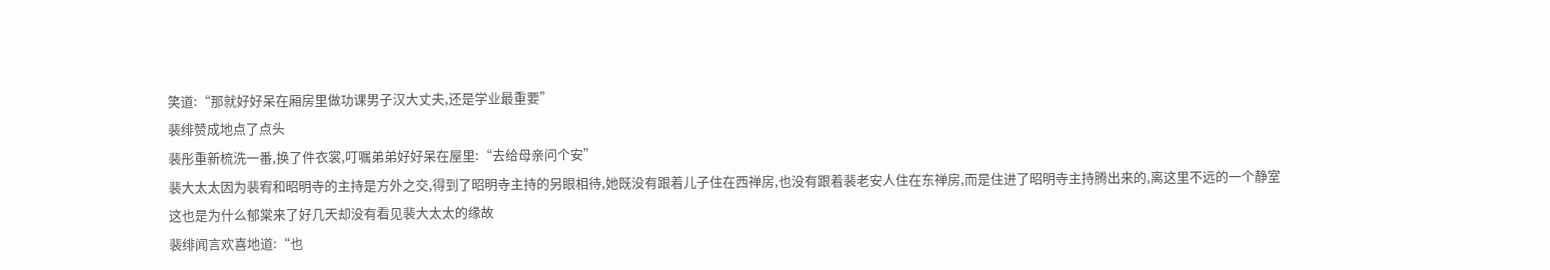笑道:“那就好好呆在厢房里做功课男子汉大丈夫,还是学业最重要”
裴绯赞成地点了点头
裴彤重新梳洗一番,换了件衣裳,叮嘱弟弟好好呆在屋里:“去给母亲问个安”
裴大太太因为裴宥和昭明寺的主持是方外之交,得到了昭明寺主持的另眼相待,她既没有跟着儿子住在西禅房,也没有跟着裴老安人住在东禅房,而是住进了昭明寺主持腾出来的,离这里不远的一个静室
这也是为什么郁棠来了好几天却没有看见裴大太太的缘故
裴绯闻言欢喜地道:“也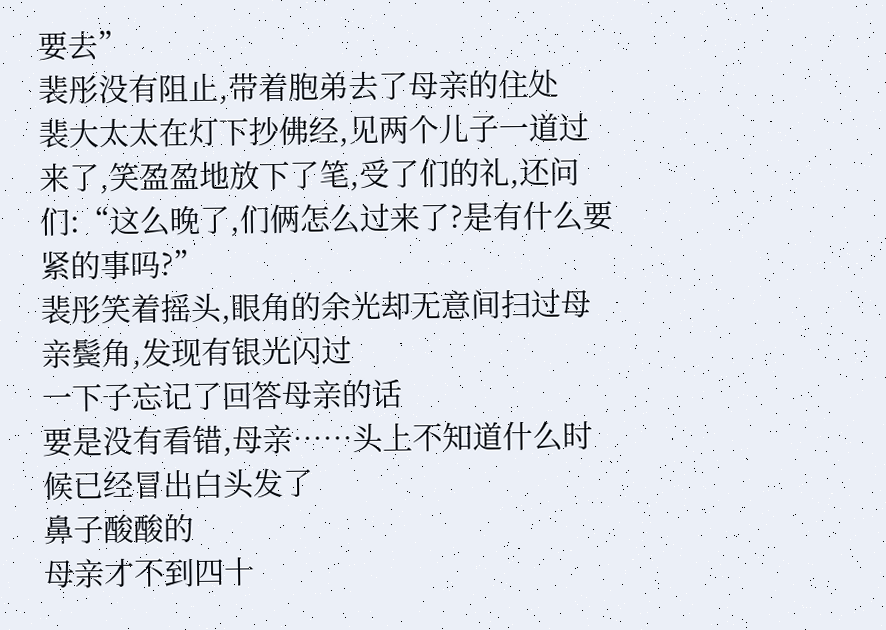要去”
裴彤没有阻止,带着胞弟去了母亲的住处
裴大太太在灯下抄佛经,见两个儿子一道过来了,笑盈盈地放下了笔,受了们的礼,还问们:“这么晚了,们俩怎么过来了?是有什么要紧的事吗?”
裴彤笑着摇头,眼角的余光却无意间扫过母亲鬓角,发现有银光闪过
一下子忘记了回答母亲的话
要是没有看错,母亲……头上不知道什么时候已经冒出白头发了
鼻子酸酸的
母亲才不到四十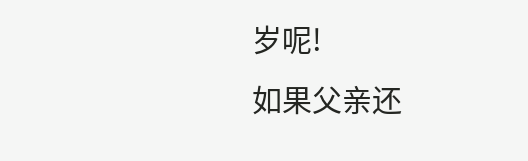岁呢!
如果父亲还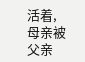活着,母亲被父亲